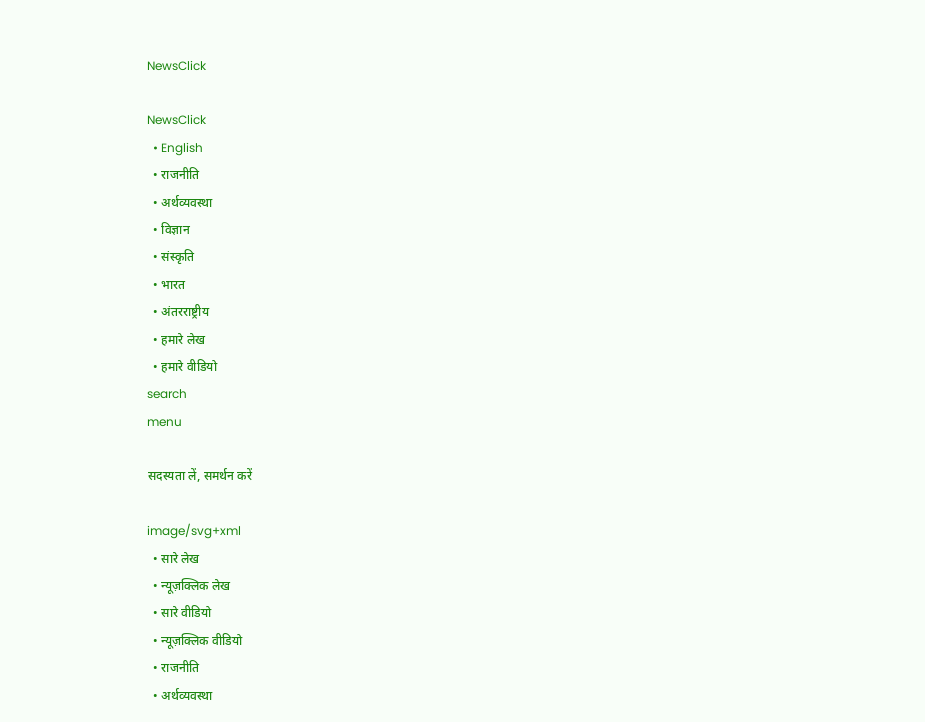NewsClick

NewsClick
  • English
  • राजनीति
  • अर्थव्यवस्था
  • विज्ञान
  • संस्कृति
  • भारत
  • अंतरराष्ट्रीय
  • हमारे लेख
  • हमारे वीडियो
search
menu

सदस्यता लें, समर्थन करें

image/svg+xml
  • सारे लेख
  • न्यूज़क्लिक लेख
  • सारे वीडियो
  • न्यूज़क्लिक वीडियो
  • राजनीति
  • अर्थव्यवस्था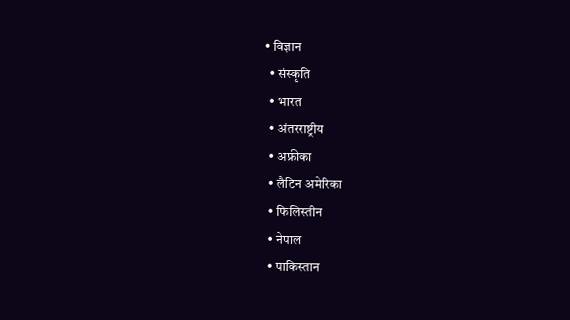• विज्ञान
  • संस्कृति
  • भारत
  • अंतरराष्ट्रीय
  • अफ्रीका
  • लैटिन अमेरिका
  • फिलिस्तीन
  • नेपाल
  • पाकिस्तान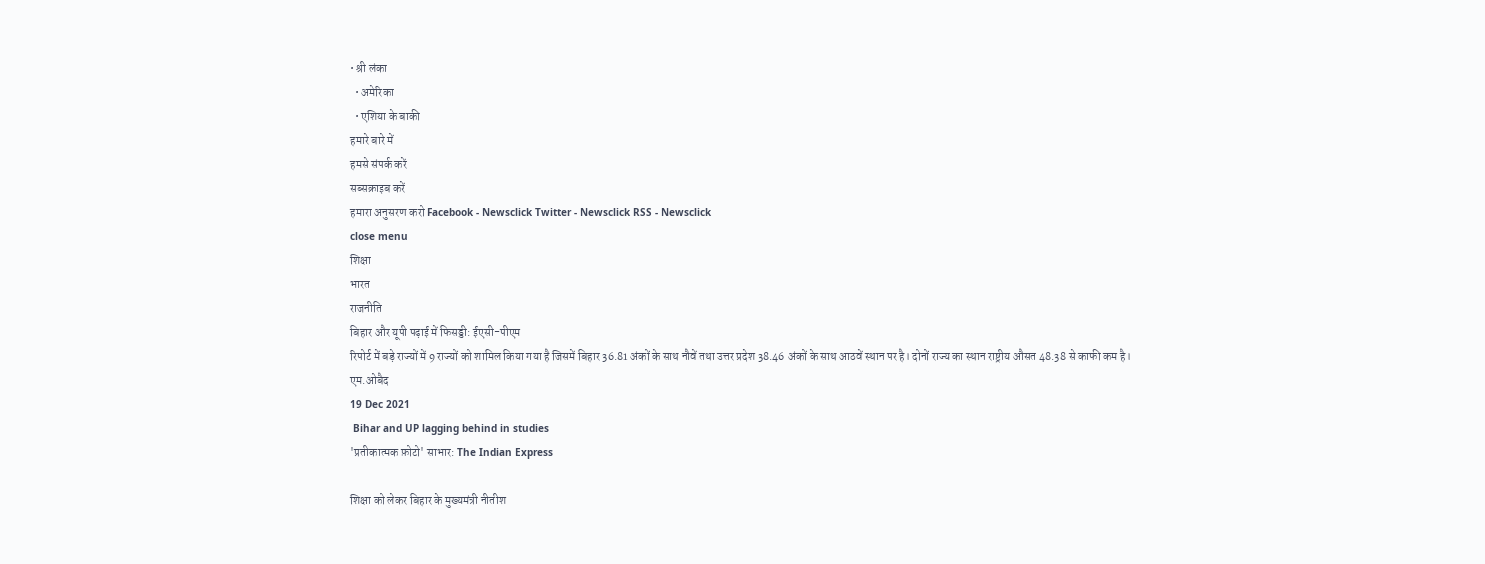• श्री लंका
  • अमेरिका
  • एशिया के बाकी
हमारे बारे में
हमसे संपर्क करें
सब्सक्राइब करें
हमारा अनुसरण करो Facebook - Newsclick Twitter - Newsclick RSS - Newsclick
close menu
शिक्षा
भारत
राजनीति
बिहार और यूपी पढ़ाई में फिसड्डी: ईएसी-पीएम
रिपोर्ट में बड़े राज्यों में 9 राज्यों को शामिल किया गया है जिसमें बिहार 36.81 अंकों के साथ नौवें तथा उत्तर प्रदेश 38.46 अंकों के साथ आठवें स्थान पर है। दोनों राज्य का स्थान राष्ट्रीय औसत 48.38 से काफी कम है।
एम.ओबैद
19 Dec 2021
 Bihar and UP lagging behind in studies
'प्रतीकात्मक फ़ोटो' साभार: The Indian Express

शिक्षा को लेकर बिहार के मुख्यमंत्री नीतीश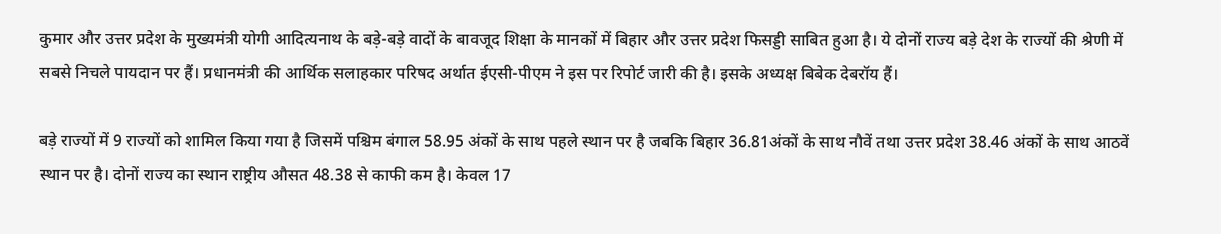कुमार और उत्तर प्रदेश के मुख्यमंत्री योगी आदित्यनाथ के बड़े-बड़े वादों के बावजूद शिक्षा के मानकों में बिहार और उत्तर प्रदेश फिसड्डी साबित हुआ है। ये दोनों राज्य बड़े देश के राज्यों की श्रेणी में सबसे निचले पायदान पर हैं। प्रधानमंत्री की आर्थिक सलाहकार परिषद अर्थात ईएसी-पीएम ने इस पर रिपोर्ट जारी की है। इसके अध्यक्ष बिबेक देबरॉय हैं।

बड़े राज्यों में 9 राज्यों को शामिल किया गया है जिसमें पश्चिम बंगाल 58.95 अंकों के साथ पहले स्थान पर है जबकि बिहार 36.81अंकों के साथ नौवें तथा उत्तर प्रदेश 38.46 अंकों के साथ आठवें स्थान पर है। दोनों राज्य का स्थान राष्ट्रीय औसत 48.38 से काफी कम है। केवल 17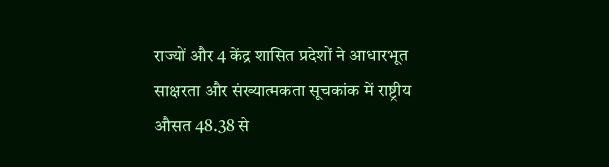राज्यों और 4 केंद्र शासित प्रदेशों ने आधारभूत साक्षरता और संख्यात्मकता सूचकांक में राष्ट्रीय औसत 48.38 से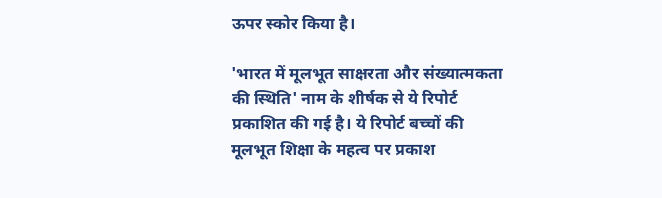ऊपर स्कोर किया है।

'भारत में मूलभूत साक्षरता और संख्यात्मकता की स्थिति' नाम के शीर्षक से ये रिपोर्ट प्रकाशित की गई है। ये रिपोर्ट बच्चों की मूलभूत शिक्षा के महत्व पर प्रकाश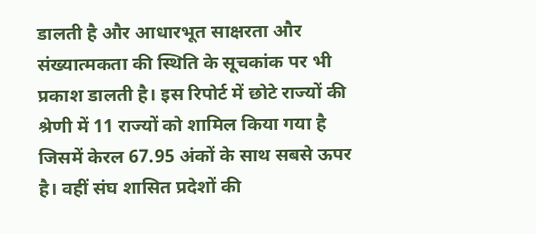डालती है और आधारभूत साक्षरता और संख्यात्मकता की स्थिति के सूचकांक पर भी प्रकाश डालती है। इस रिपोर्ट में छोटे राज्यों की श्रेणी में 11 राज्यों को शामिल किया गया है जिसमें केरल 67.95 अंकों के साथ सबसे ऊपर है। वहीं संघ शासित प्रदेशों की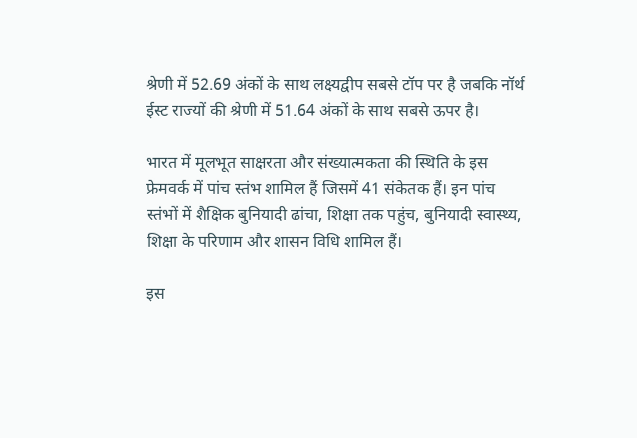श्रेणी में 52.69 अंकों के साथ लक्ष्यद्वीप सबसे टॉप पर है जबकि नॉर्थ ईस्ट राज्यों की श्रेणी में 51.64 अंकों के साथ सबसे ऊपर है।

भारत में मूलभूत साक्षरता और संख्यात्मकता की स्थिति के इस फ्रेमवर्क में पांच स्तंभ शामिल हैं जिसमें 41 संकेतक हैं। इन पांच स्तंभों में शैक्षिक बुनियादी ढांचा, शिक्षा तक पहुंच, बुनियादी स्वास्थ्य, शिक्षा के परिणाम और शासन विधि शामिल हैं।

इस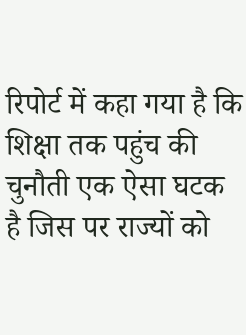रिपोर्ट में कहा गया है कि शिक्षा तक पहुंच की चुनौती एक ऐसा घटक है जिस पर राज्यों को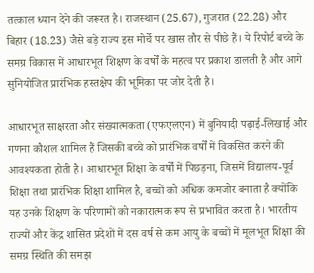तत्काल ध्यान देने की जरूरत है। राजस्थान (25.67), गुजरात (22.28) और बिहार (18.23) जैसे बड़े राज्य इस मोर्चे पर खास तौर से पीछे हैं। ये रिपोर्ट बच्चे के समग्र विकास में आधारभूत शिक्षण के वर्षों के महत्व पर प्रकाश डालती है और आगे सुनियोजित प्रारंभिक हस्तक्षेप की भूमिका पर जोर देती है।

आधारभूत साक्षरता और संख्यात्मकता (एफएलएन) में बुनियादी पढ़ाई-लिखाई और गणना कौशल शामिल हैं जिसकी बच्चे को प्रारंभिक वर्षों में विकसित करने की आवश्यकता होती है। आधारभूत शिक्षा के वर्षों में पिछड़ना, जिसमें विद्यालय-पूर्व शिक्षा तथा प्रारंभिक शिक्षा शामिल है, बच्चों को अधिक कमजोर बनाता है क्योंकि यह उनके शिक्षण के परिणामों को नकारात्मक रूप से प्रभावित करता है। भारतीय राज्यों और केंद्र शासित प्रदेशों में दस वर्ष से कम आयु के बच्चों में मूलभूत शिक्षा की समग्र स्थिति की समझ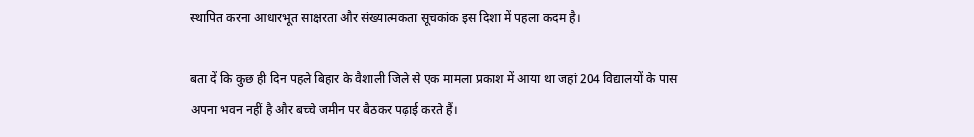स्थापित करना आधारभूत साक्षरता और संख्यात्मकता सूचकांक इस दिशा में पहला कदम है।

बता दें कि कुछ ही दिन पहले बिहार के वैशाली जिले से एक मामला प्रकाश में आया था जहां 204 विद्यालयों के पास अपना भवन नहीं है और बच्चे जमीन पर बैठकर पढ़ाई करते हैं।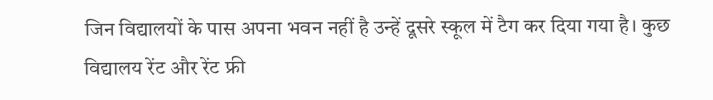जिन विद्यालयों के पास अपना भवन नहीं है उन्हें दूसरे स्कूल में टैग कर दिया गया है। कुछ विद्यालय रेंट और रेंट फ्री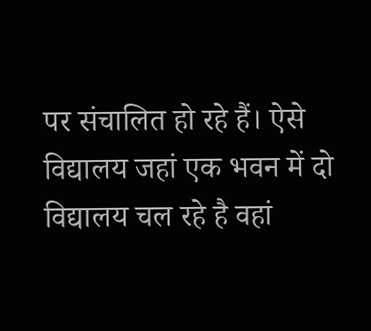पर संचालित हो रहे हैं। ऐसे विद्यालय जहां एक भवन में दो विद्यालय चल रहे है वहां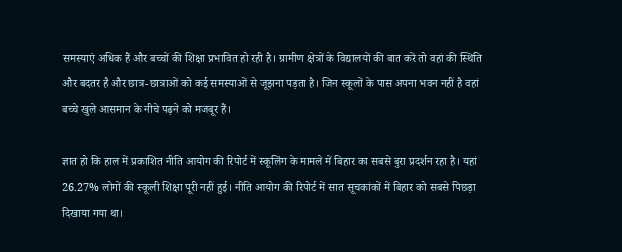समस्याएं अधिक हैं और बच्चों की शिक्षा प्रभावित हो रही है। ग्रामीण क्षेत्रों के विद्यालयों की बात करें तो वहां की स्थिति और बदतर है और छात्र-छात्राओं को कई समस्याओं से जूझना पड़ता है। जिन स्कूलों के पास अपना भवन नहीं है वहां बच्चे खुले आसमान के नीचे पढ़ने को मजबूर हैं।

ज्ञात हो कि हाल में प्रकाशित नीति आयोग की रिपोर्ट में स्कूलिंग के मामले में बिहार का सबसे बुरा प्रदर्शन रहा है। यहां 26.27% लोगों की स्कूली शिक्षा पूरी नहीं हुई। नीति आयोग की रिपोर्ट में सात सूचकांकों में बिहार को सबसे पिछड़ा दिखाया गया था।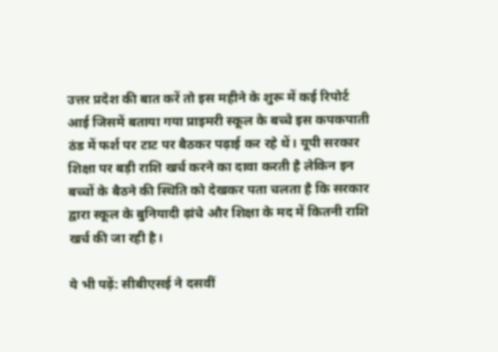उत्तर प्रदेश की बात करें तो इस महीने के शुरू में कई रिपोर्ट आई जिसमें बताया गया प्राइमरी स्कूल के बच्चे इस कपकपाती ठंड में फर्श पर टाट पर बैठकर पढ़ाई कर रहे थें। यूपी सरकार शिक्षा पर बड़ी राशि खर्च करने का दावा करती है लेकिन इन बच्चों के बैठने की स्थिति को देखकर पता चलता है कि सरकार द्वारा स्कूल के बुनियादी ढ़ांचे और शिक्षा के मद में कितनी राशि खर्च की जा रही है।

ये भी पढ़ें: सीबीएसई ने दसवीं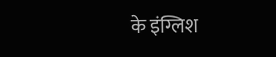के इंग्लिश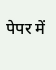पेपर में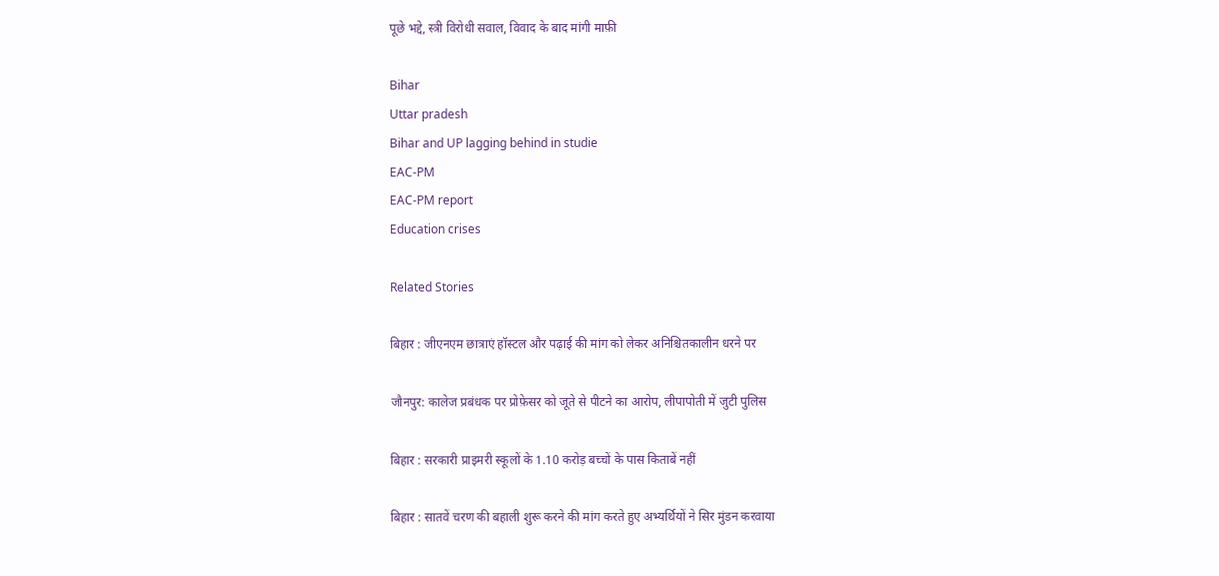पूछे भद्दे, स्त्री विरोधी सवाल, विवाद के बाद मांगी माफ़ी

Bihar
Uttar pradesh
Bihar and UP lagging behind in studie
EAC-PM
EAC-PM report
Education crises

Related Stories

बिहार : जीएनएम छात्राएं हॉस्टल और पढ़ाई की मांग को लेकर अनिश्चितकालीन धरने पर

जौनपुर: कालेज प्रबंधक पर प्रोफ़ेसर को जूते से पीटने का आरोप, लीपापोती में जुटी पुलिस

बिहार : सरकारी प्राइमरी स्कूलों के 1.10 करोड़ बच्चों के पास किताबें नहीं

बिहार : सातवें चरण की बहाली शुरू करने की मांग करते हुए अभ्यर्थियों ने सिर मुंडन करवाया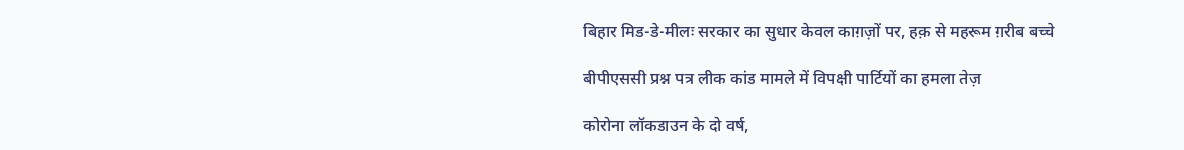बिहार मिड-डे-मीलः सरकार का सुधार केवल काग़ज़ों पर, हक़ से महरूम ग़रीब बच्चे

बीपीएससी प्रश्न पत्र लीक कांड मामले में विपक्षी पार्टियों का हमला तेज़

कोरोना लॉकडाउन के दो वर्ष,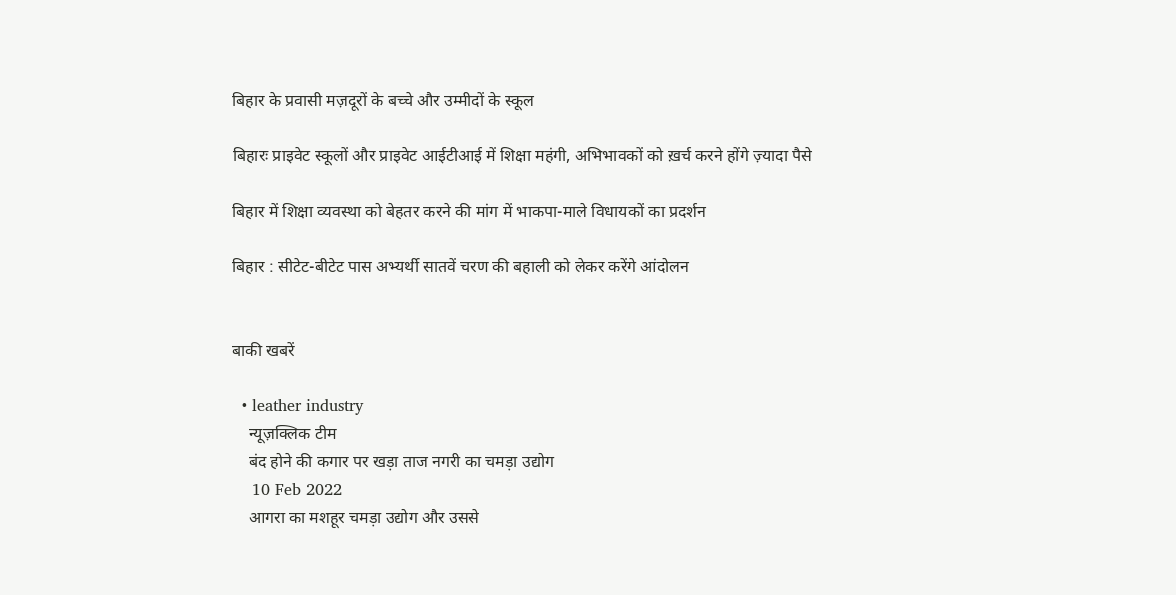बिहार के प्रवासी मज़दूरों के बच्चे और उम्मीदों के स्कूल

बिहारः प्राइवेट स्कूलों और प्राइवेट आईटीआई में शिक्षा महंगी, अभिभावकों को ख़र्च करने होंगे ज़्यादा पैसे

बिहार में शिक्षा व्यवस्था को बेहतर करने की मांग में भाकपा-माले विधायकों का प्रदर्शन

बिहार : सीटेट-बीटेट पास अभ्यर्थी सातवें चरण की बहाली को लेकर करेंगे आंदोलन


बाकी खबरें

  • leather industry
    न्यूज़क्लिक टीम
    बंद होने की कगार पर खड़ा ताज नगरी का चमड़ा उद्योग
    10 Feb 2022
    आगरा का मशहूर चमड़ा उद्योग और उससे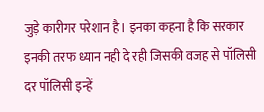जुड़े कारीगर परेशान है। इनका कहना है कि सरकार इनकी तरफ ध्यान नही दे रही जिसकी वजह से पॉलिसी दर पॉलिसी इन्हें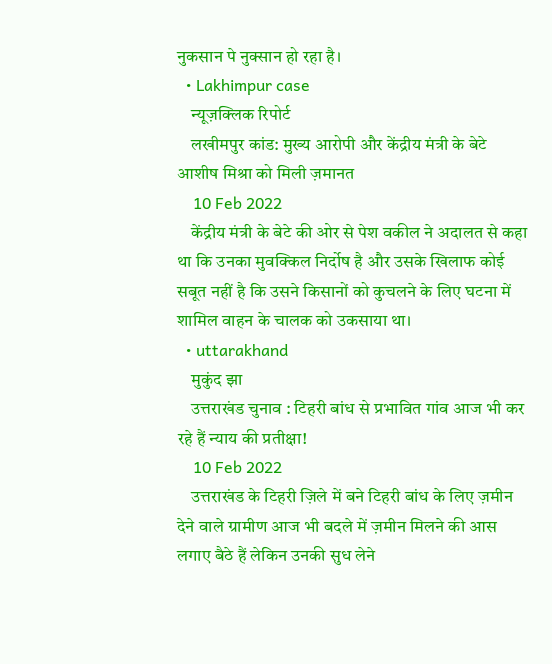नुकसान पे नुक्सान हो रहा है।
  • Lakhimpur case
    न्यूज़क्लिक रिपोर्ट
    लखीमपुर कांड: मुख्य आरोपी और केंद्रीय मंत्री के बेटे आशीष मिश्रा को मिली ज़मानत
    10 Feb 2022
    केंद्रीय मंत्री के बेटे की ओर से पेश वकील ने अदालत से कहा था कि उनका मुवक्किल निर्दोष है और उसके खिलाफ कोई सबूत नहीं है कि उसने किसानों को कुचलने के लिए घटना में शामिल वाहन के चालक को उकसाया था।
  • uttarakhand
    मुकुंद झा
    उत्तराखंड चुनाव : टिहरी बांध से प्रभावित गांव आज भी कर रहे हैं न्याय की प्रतीक्षा!
    10 Feb 2022
    उत्तराखंड के टिहरी ज़िले में बने टिहरी बांध के लिए ज़मीन देने वाले ग्रामीण आज भी बदले में ज़मीन मिलने की आस लगाए बैठे हैं लेकिन उनकी सुध लेने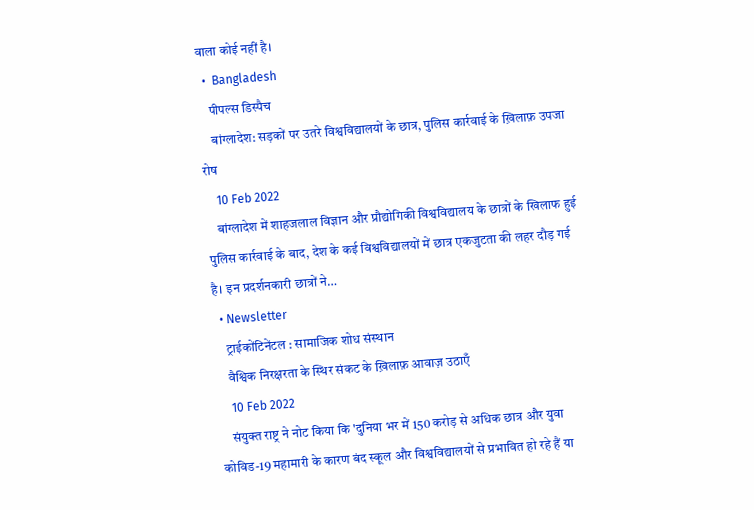वाला कोई नहीं है।
  •  Bangladesh
    पीपल्स डिस्पैच
    बांग्लादेश: सड़कों पर उतरे विश्वविद्यालयों के छात्र, पुलिस कार्रवाई के ख़िलाफ़ उपजा रोष
    10 Feb 2022
    बांग्लादेश में शाहजलाल विज्ञान और प्रौद्योगिकी विश्वविद्यालय के छात्रों के खिलाफ हुई पुलिस कार्रवाई के बाद, देश के कई विश्वविद्यालयों में छात्र एकजुटता की लहर दौड़ गई है। इन प्रदर्शनकारी छात्रों ने…
  • Newsletter
    ट्राईकोंटिनेंटल : सामाजिक शोध संस्थान
    वैश्विक निरक्षरता के स्थिर संकट के ख़िलाफ़ आवाज़ उठाएँ
    10 Feb 2022
    संयुक्त राष्ट्र ने नोट किया कि 'दुनिया भर में 150 करोड़ से अधिक छात्र और युवा कोविड-19 महामारी के कारण बंद स्कूल और विश्वविद्यालयों से प्रभावित हो रहे हैं या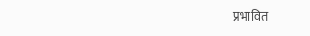प्रभावित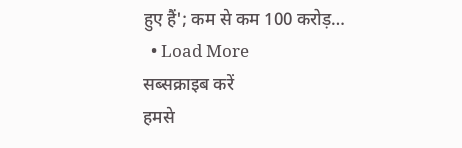हुए हैं'; कम से कम 100 करोड़…
  • Load More
सब्सक्राइब करें
हमसे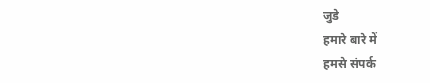जुडे
हमारे बारे में
हमसे संपर्क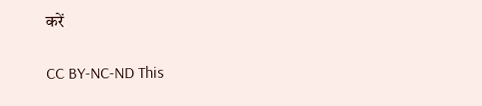करें

CC BY-NC-ND This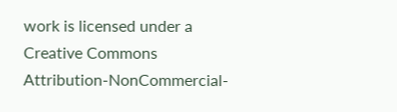work is licensed under a Creative Commons Attribution-NonCommercial-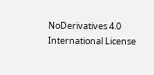NoDerivatives 4.0 International License